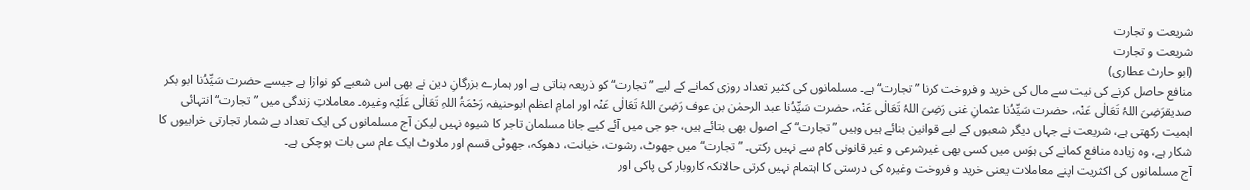شریعت و تجارت
شریعت و تجارت
(ابو حارث عطاری)
منافع حاصل کرنے کی نیت سے مال کی خرید و فروخت کرنا ”تجارت“ ہے۔ مسلمانوں کی کثیر تعداد روزی کمانے کے لیے ”تجارت“ کو ذریعہ بناتی ہے اور ہمارے بزرگانِ دین نے بھی اس شعبے کو نوازا ہے جیسے حضرت سَیِّدُنا ابو بکر صدیقرَضِیَ اللہُ تَعَالٰی عَنْہ، حضرت سَیِّدُنا عثمانِ غنی رَضِیَ اللہُ تَعَالٰی عَنْہ، حضرت سَیِّدُنا عبد الرحمٰن بن عوف رَضِیَ اللہُ تَعَالٰی عَنْہ اور امامِ اعظم ابوحنیفہ رَحْمَۃُ اللہِ تَعَالٰی عَلَیْہ وغیرہ۔ معاملاتِ زندگی میں ”تجارت“ انتہائی اہمیت رکھتی ہے، شریعت نے جہاں دیگر شعبوں کے لیے قوانین بنائے ہیں وہیں ”تجارت“ کے اصول بھی بتائے ہیں، جو جی میں آئے کیے جانا مسلمان تاجر کا شیوہ نہیں لیکن آج مسلمانوں کی ایک تعداد بے شمار تجارتی خرابیوں کا شکار ہے، وہ زیادہ منافع کمانے کی ہوَس میں کسی بھی غیرشرعی و غیر قانونی کام سے نہیں رکتی۔ ”تجارت“ میں جھوٹ، رشوت، خیانت، دھوکہ، جھوٹی قسم اور ملاوٹ ایک عام سی بات ہوچکی ہے۔
آج مسلمانوں کی اکثریت اپنے معاملات یعنی خرید و فروخت وغیرہ کی درستی کا اہتمام نہیں کرتی حالانکہ کاروبار کی پاکی اور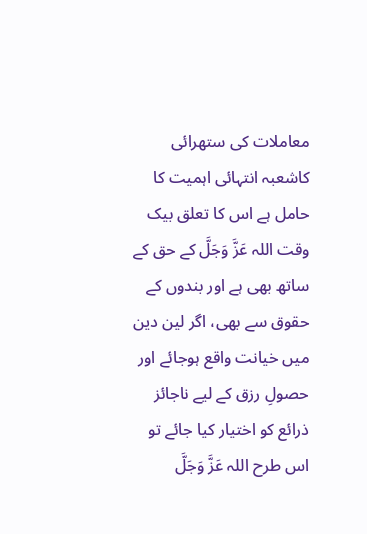معاملات کی ستھرائی کاشعبہ انتہائی اہمیت کا حامل ہے اس کا تعلق بیک وقت اللہ عَزَّ وَجَلَّ کے حق کے ساتھ بھی ہے اور بندوں کے حقوق سے بھی، اگر لین دین میں خیانت واقع ہوجائے اور حصولِ رزق کے لیے ناجائز ذرائع کو اختیار کیا جائے تو اس طرح اللہ عَزَّ وَجَلَّ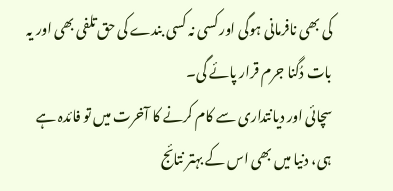کی بھی نافرمانی ہوگی اور کسی نہ کسی بندے کی حق تلفی بھی اور یہ بات دُگنا جرم قرار پائے گی۔
سچائی اور دیانتداری سے کام کرنے کا آخرت میں تو فائدہ ہے ہی، دنیا میں بھی اس کے بہتر نتائج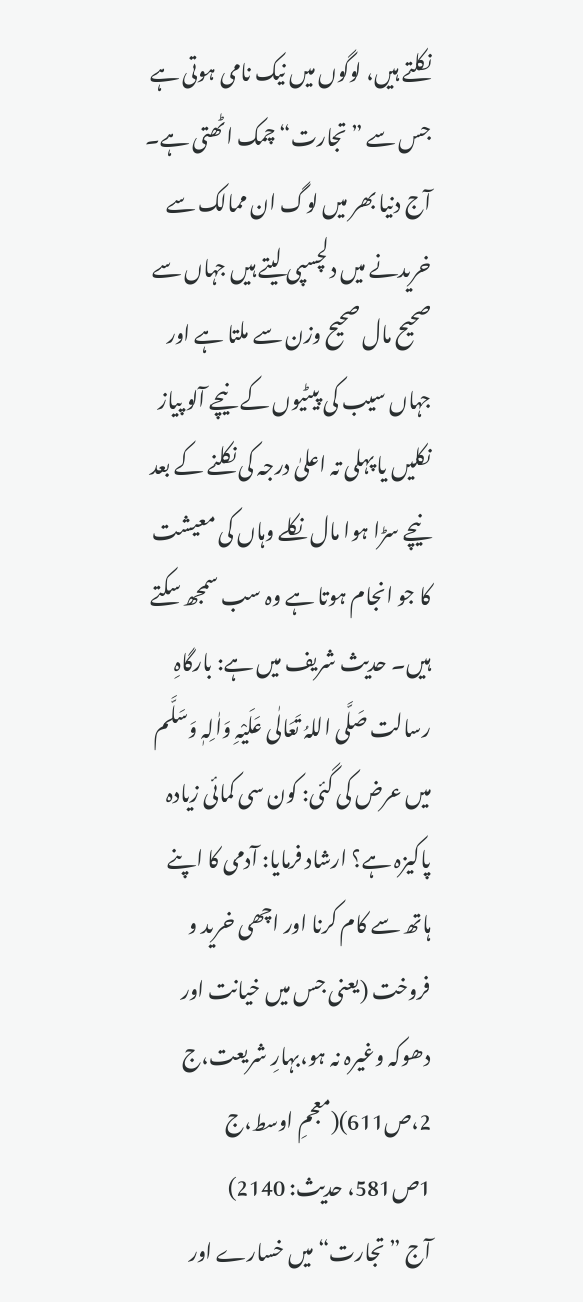نکلتے ہیں، لوگوں میں نیک نامی ہوتی ہے جس سے ”تجارت“ چمک اٹھتی ہے۔ آج دنیا بھر میں لوگ ان ممالک سے خریدنے میں دلچسپی لیتے ہیں جہاں سے صحیح مال صحیح وزن سے ملتا ہے اور جہاں سیب کی پیٹیوں کے نیچے آلو پیاز نکلیں یا پہلی تہ اعلیٰ درجہ کی نکلنے کے بعد نیچے سڑا ہوا مال نکلے وہاں کی معیشت کا جو انجام ہوتا ہے وہ سب سمجھ سکتے ہیں۔ حدیث شریف میں ہے: بارگاہِ رسالت صَلَّی اللہُ تَعَالٰی عَلَیْہِ وَاٰلِہٖ وَسَلَّم میں عرض کی گئی: کون سی کمائی زیادہ پاکیزہ ہے؟ ارشاد فرمایا: آدمی کا اپنے ہاتھ سے کام کرنا اور اچھی خرید و فروخت (یعنی جس میں خیانت اور دھوکہ وغیرہ نہ ہو،بہارِ شریعت،ج 2،ص611)(معجمِ اوسط،ج 1ص581، حدیث: 2140)
آج ”تجارت“ میں خسارے اور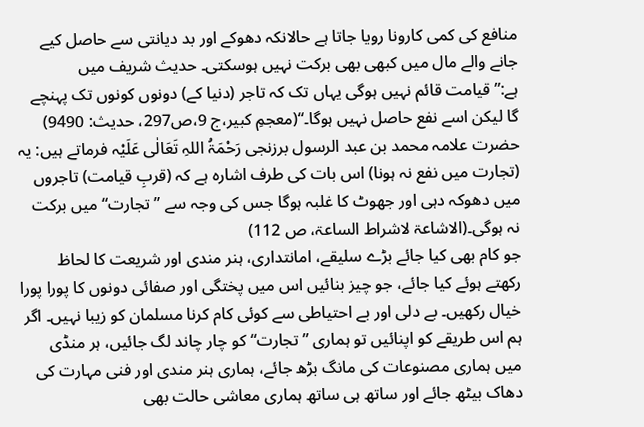منافع کی کمی کارونا رویا جاتا ہے حالانکہ دھوکے اور بد دیانتی سے حاصل کیے جانے والے مال میں کبھی بھی برکت نہیں ہوسکتی۔ حدیث شریف میں ہے:”قیامت قائم نہیں ہوگی یہاں تک کہ تاجر (دنیا کے) دونوں کونوں تک پہنچے گا لیکن اسے نفع حاصل نہیں ہوگا۔“(معجمِ کبیر،ج 9،ص297، حدیث: 9490)
حضرت علامہ محمد بن عبد الرسول برزنجی رَحْمَۃُ اللہِ تَعَالٰی عَلَیْہ فرماتے ہیں: یہ (تجارت میں نفع نہ ہونا) اس بات کی طرف اشارہ ہے کہ (قربِ قیامت) تاجروں میں دھوکہ دہی اور جھوٹ کا غلبہ ہوگا جس کی وجہ سے ”تجارت“ میں برکت نہ ہوگی۔(الاشاعۃ لاشراط الساعۃ، ص 112)
جو کام بھی کیا جائے بڑے سلیقے، امانتداری، ہنر مندی اور شریعت کا لحاظ رکھتے ہوئے کیا جائے، جو چیز بنائیں اس میں پختگی اور صفائی دونوں کا پورا پورا خیال رکھیں۔ بے دلی اور بے احتیاطی سے کوئی کام کرنا مسلمان کو زیبا نہیں۔ اگر ہم اس طریقے کو اپنائیں تو ہماری ”تجارت“ کو چار چاند لگ جائیں، ہر منڈی میں ہماری مصنوعات کی مانگ بڑھ جائے، ہماری ہنر مندی اور فنی مہارت کی دھاک بیٹھ جائے اور ساتھ ہی ساتھ ہماری معاشی حالت بھی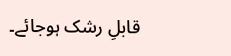قابلِ رشک ہوجائے۔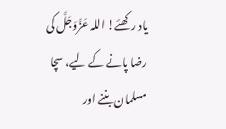یاد رکھئے! اللہ عَزَّوَجَلَّ کی رضا پانے کے لیے، سچا مسلمان بننے اور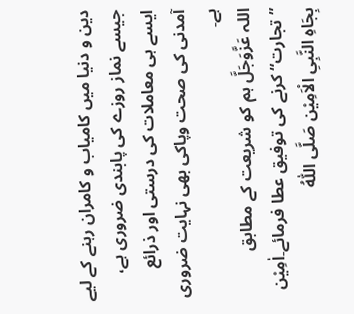دین و دنیا میں کامیاب و کامران رہنے کے لیے جیسے نماز روزے کی پابندی ضروری ہے، ایسے ہی معاملات کی درستی اور ذرائع آمدنی کی صحت وپاکی بھی نہایت ضروری ہے۔
اللہ عَزَّوَجَلَّ ہم کو شریعت کے مطابق ”تجارت“ کرنے کی توفیق عطا فرمائے۔اٰمِیْن بِجَاہِ النَّبِیِ الْاَمِیْن صَلَّی اللّٰہُ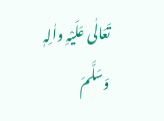تَعَالٰی عَلَیْہِ واٰلِہٖ وَسَلَّمَ